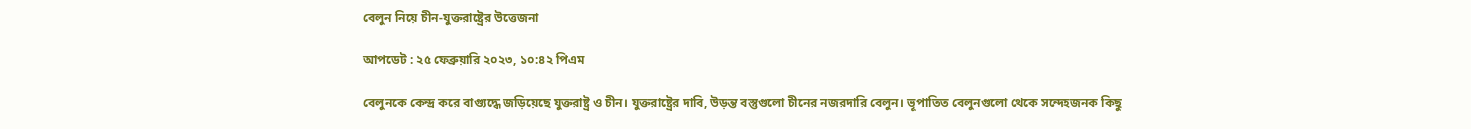বেলুন নিয়ে চীন-যুক্তরাষ্ট্রের উত্তেজনা

আপডেট : ২৫ ফেব্রুয়ারি ২০২৩, ১০:৪২ পিএম

বেলুনকে কেন্দ্র করে বাগ্যুদ্ধে জড়িয়েছে যুক্তরাষ্ট্র ও চীন। যুক্তরাষ্ট্রের দাবি, উড়ন্ত বস্তুগুলো চীনের নজরদারি বেলুন। ভূপাতিত বেলুনগুলো থেকে সন্দেহজনক কিছু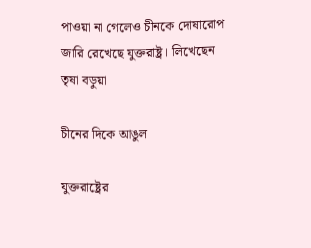পাওয়া না গেলেও চীনকে দোষারোপ জারি রেখেছে যুক্তরাষ্ট্র। লিখেছেন তৃষা বড়ুয়া

চীনের দিকে আঙুল

যুক্তরাষ্ট্রের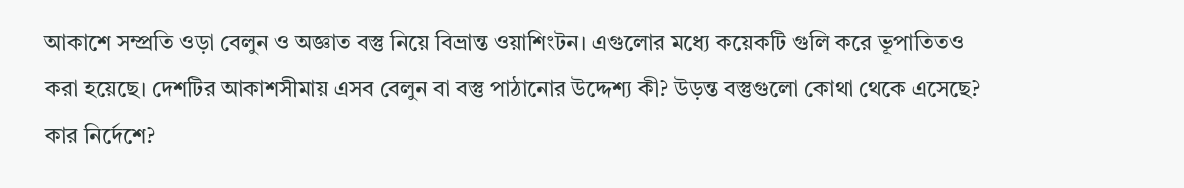আকাশে সম্প্রতি ওড়া বেলুন ও অজ্ঞাত বস্তু নিয়ে বিভ্রান্ত ওয়াশিংটন। এগুলোর মধ্যে কয়েকটি গুলি করে ভূপাতিতও করা হয়েছে। দেশটির আকাশসীমায় এসব বেলুন বা বস্তু পাঠানোর উদ্দেশ্য কী? উড়ন্ত বস্তুগুলো কোথা থেকে এসেছে? কার নির্দেশে?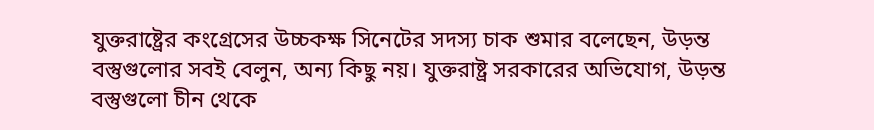যুক্তরাষ্ট্রের কংগ্রেসের উচ্চকক্ষ সিনেটের সদস্য চাক শুমার বলেছেন, উড়ন্ত বস্তুগুলোর সবই বেলুন, অন্য কিছু নয়। যুক্তরাষ্ট্র সরকারের অভিযোগ, উড়ন্ত বস্তুগুলো চীন থেকে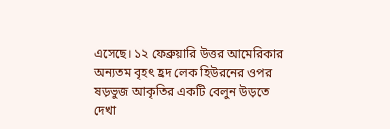এসেছে। ১২ ফেব্রুয়ারি উত্তর আমেরিকার অন্যতম বৃহৎ হ্রদ লেক হিউরনের ওপর ষড়ভুজ আকৃতির একটি বেলুন উড়তে দেখা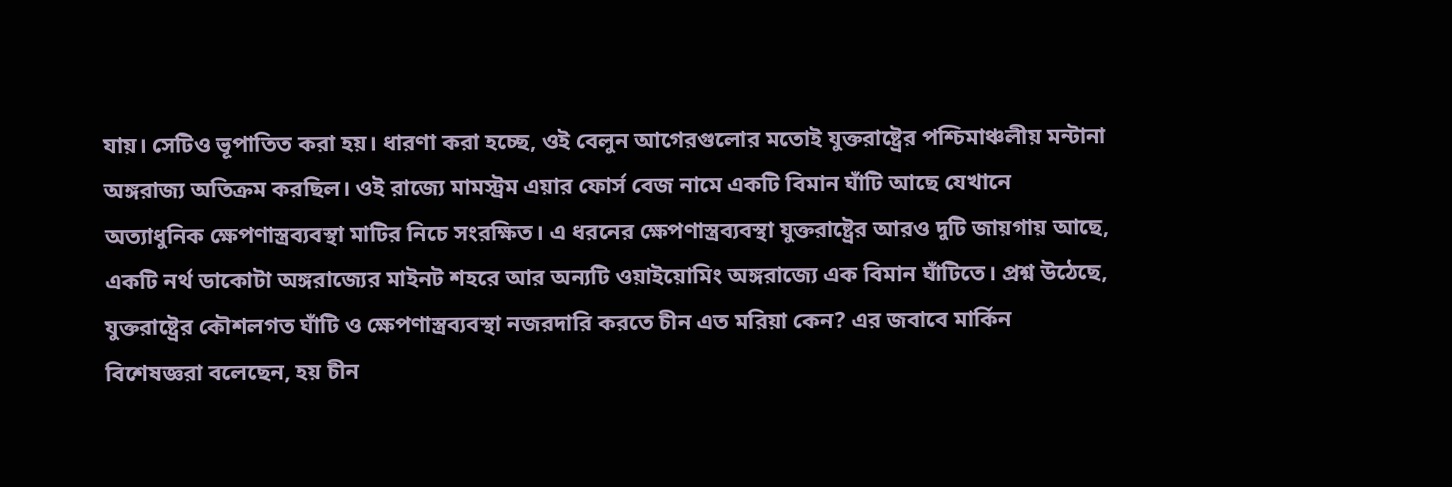যায়। সেটিও ভূপাতিত করা হয়। ধারণা করা হচ্ছে, ওই বেলুন আগেরগুলোর মতোই যুক্তরাষ্ট্রের পশ্চিমাঞ্চলীয় মন্টানা অঙ্গরাজ্য অতিক্রম করছিল। ওই রাজ্যে মামস্ট্রম এয়ার ফোর্স বেজ নামে একটি বিমান ঘাঁটি আছে যেখানে অত্যাধুনিক ক্ষেপণাস্ত্রব্যবস্থা মাটির নিচে সংরক্ষিত। এ ধরনের ক্ষেপণাস্ত্রব্যবস্থা যুক্তরাষ্ট্রের আরও দুটি জায়গায় আছে, একটি নর্থ ডাকোটা অঙ্গরাজ্যের মাইনট শহরে আর অন্যটি ওয়াইয়োমিং অঙ্গরাজ্যে এক বিমান ঘাঁটিতে। প্রশ্ন উঠেছে, যুক্তরাষ্ট্রের কৌশলগত ঘাঁটি ও ক্ষেপণাস্ত্রব্যবস্থা নজরদারি করতে চীন এত মরিয়া কেন? এর জবাবে মার্কিন বিশেষজ্ঞরা বলেছেন, হয় চীন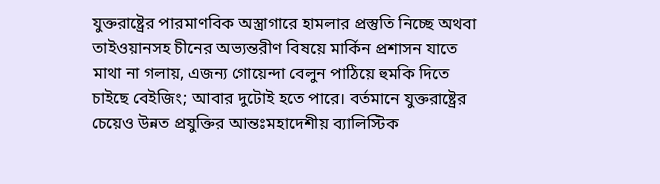যুক্তরাষ্ট্রের পারমাণবিক অস্ত্রাগারে হামলার প্রস্তুতি নিচ্ছে অথবা তাইওয়ানসহ চীনের অভ্যন্তরীণ বিষয়ে মার্কিন প্রশাসন যাতে মাথা না গলায়, এজন্য গোয়েন্দা বেলুন পাঠিয়ে হুমকি দিতে চাইছে বেইজিং; আবার দুটোই হতে পারে। বর্তমানে যুক্তরাষ্ট্রের চেয়েও উন্নত প্রযুক্তির আন্তঃমহাদেশীয় ব্যালিস্টিক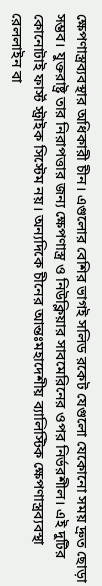ক্ষেপণাস্ত্রব্যবস্থার অধিকারী চীন। এগুলোর বেশির ভাগই সলিড রকেট যেগুলো যেকোনো সময় দ্রুত ছোড়া সম্ভব। যুক্তরাষ্ট্র তার নিরাপত্তার জন্য ক্ষেপণাস্ত্র ও নিউক্লিয়ার সাবমেরিনের ওপর নির্ভরশীল। এই দুটির কোনোটাই ফার্স্ট স্ট্রাইক সিস্টেম নয়। অন্যদিকে চীনের আন্তঃমহাদেশীয় ব্যালিস্টিক ক্ষেপণাস্ত্রব্যবস্থা রেললাইন বা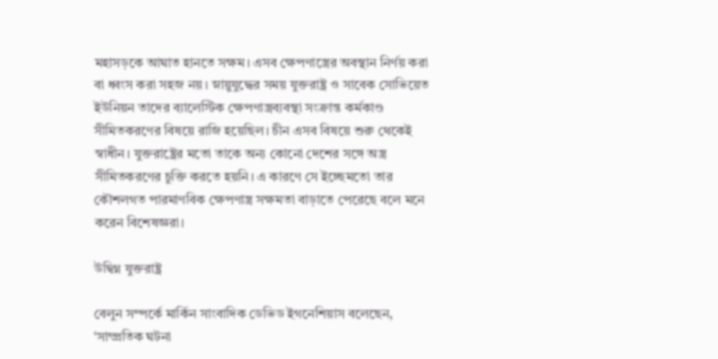মহাসড়কে আঘাত হানতে সক্ষম। এসব ক্ষেপণাস্ত্রের অবস্থান নির্ণয় করা বা ধ্বংস করা সহজ নয়। স্নায়ুযুদ্ধের সময় যুক্তরাষ্ট্র ও সাবেক সোভিয়েত ইউনিয়ন তাদের ব্যালেস্টিক ক্ষেপণাস্ত্রব্যবস্থা সংক্রান্ত কর্মকাণ্ড সীমিতকরণের বিষয়ে রাজি হয়েছিল। চীন এসব বিষয়ে শুরু থেকেই স্বাধীন। যুক্তরাষ্ট্রের মতো তাকে অন্য কোনো দেশের সঙ্গে অস্ত্র সীমিতকরণের চুক্তি করতে হয়নি। এ কারণে সে ইচ্ছেমতো তার কৌশলগত পারমাণবিক ক্ষেপণাস্ত্র সক্ষমতা বাড়াতে পেরেছে বলে মনে করেন বিশেষজ্ঞরা।

উদ্বিগ্ন যুক্তরাষ্ট্র

বেলুন সম্পর্কে মার্কিন সাংবাদিক ডেভিড ইগনেশিয়াস বলেছেন, ‘সাম্প্রতিক ঘটনা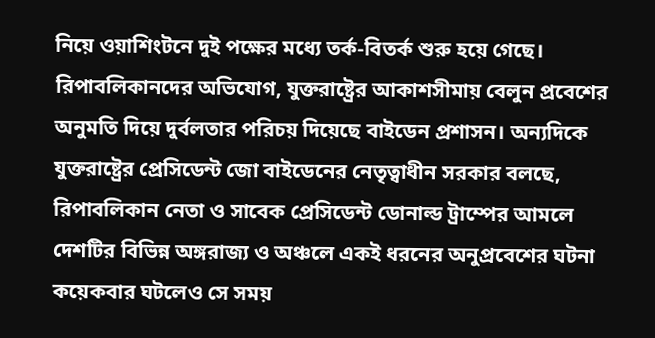নিয়ে ওয়াশিংটনে দুই পক্ষের মধ্যে তর্ক-বিতর্ক শুরু হয়ে গেছে। রিপাবলিকানদের অভিযোগ, যুক্তরাষ্ট্রের আকাশসীমায় বেলুন প্রবেশের অনুমতি দিয়ে দুর্বলতার পরিচয় দিয়েছে বাইডেন প্রশাসন। অন্যদিকে যুক্তরাষ্ট্রের প্রেসিডেন্ট জো বাইডেনের নেতৃত্বাধীন সরকার বলছে, রিপাবলিকান নেতা ও সাবেক প্রেসিডেন্ট ডোনাল্ড ট্রাম্পের আমলে দেশটির বিভিন্ন অঙ্গরাজ্য ও অঞ্চলে একই ধরনের অনুপ্রবেশের ঘটনা কয়েকবার ঘটলেও সে সময়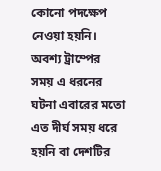কোনো পদক্ষেপ নেওয়া হয়নি। অবশ্য ট্রাম্পের সময় এ ধরনের ঘটনা এবারের মতো এত দীর্ঘ সময় ধরে হয়নি বা দেশটির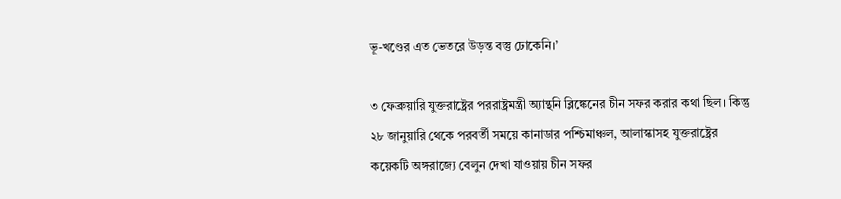ভূ-খণ্ডের এত ভেতরে উড়ন্ত বস্তু ঢোকেনি।’

৩ ফেব্রুয়ারি যুক্তরাষ্ট্রের পররাষ্ট্রমন্ত্রী অ্যান্থনি ব্লিঙ্কেনের চীন সফর করার কথা ছিল। কিন্তু ২৮ জানুয়ারি থেকে পরবর্তী সময়ে কানাডার পশ্চিমাঞ্চল, আলাস্কাসহ যুক্তরাষ্ট্রের কয়েকটি অঙ্গরাজ্যে বেলুন দেখা যাওয়ায় চীন সফর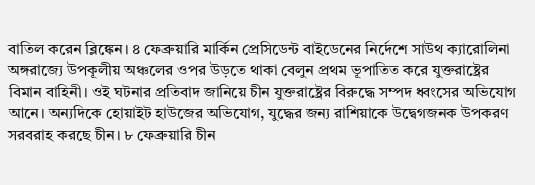বাতিল করেন ব্লিঙ্কেন। ৪ ফেব্রুয়ারি মার্কিন প্রেসিডেন্ট বাইডেনের নির্দেশে সাউথ ক্যারোলিনা অঙ্গরাজ্যে উপকূলীয় অঞ্চলের ওপর উড়তে থাকা বেলুন প্রথম ভূপাতিত করে যুক্তরাষ্ট্রের বিমান বাহিনী। ওই ঘটনার প্রতিবাদ জানিয়ে চীন যুক্তরাষ্ট্রের বিরুদ্ধে সম্পদ ধ্বংসের অভিযোগ আনে। অন্যদিকে হোয়াইট হাউজের অভিযোগ, যুদ্ধের জন্য রাশিয়াকে উদ্বেগজনক উপকরণ সরবরাহ করছে চীন। ৮ ফেব্রুয়ারি চীন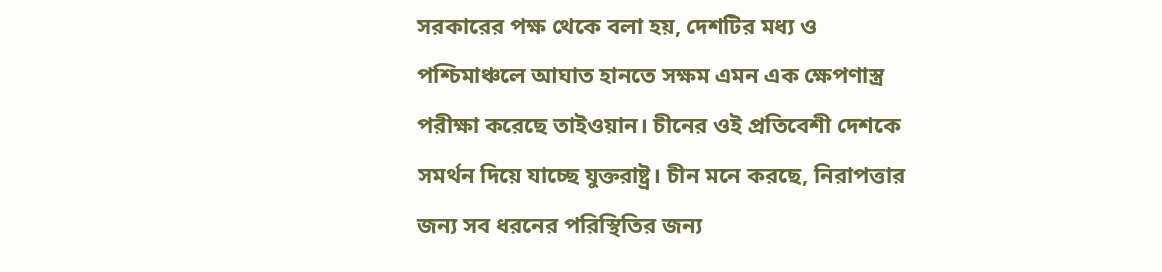সরকারের পক্ষ থেকে বলা হয়, দেশটির মধ্য ও পশ্চিমাঞ্চলে আঘাত হানতে সক্ষম এমন এক ক্ষেপণাস্ত্র পরীক্ষা করেছে তাইওয়ান। চীনের ওই প্রতিবেশী দেশকে সমর্থন দিয়ে যাচ্ছে যুক্তরাষ্ট্র। চীন মনে করছে, নিরাপত্তার জন্য সব ধরনের পরিস্থিতির জন্য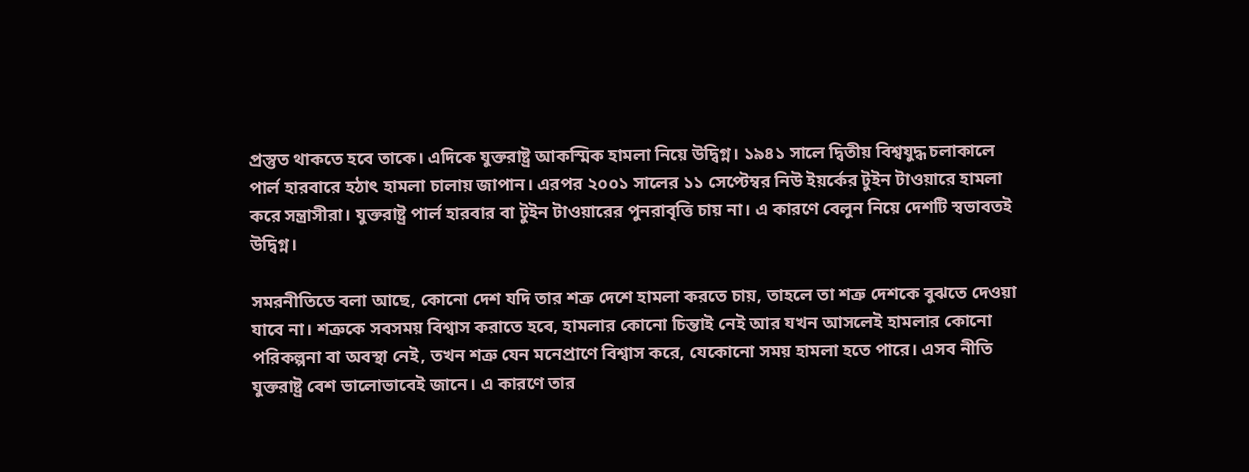প্রস্তুত থাকতে হবে তাকে। এদিকে যুক্তরাষ্ট্র আকস্মিক হামলা নিয়ে উদ্বিগ্ন। ১৯৪১ সালে দ্বিতীয় বিশ্বযুদ্ধ চলাকালে পার্ল হারবারে হঠাৎ হামলা চালায় জাপান। এরপর ২০০১ সালের ১১ সেপ্টেম্বর নিউ ইয়র্কের টুইন টাওয়ারে হামলা করে সন্ত্রাসীরা। যুক্তরাষ্ট্র পার্ল হারবার বা টুইন টাওয়ারের পুনরাবৃত্তি চায় না। এ কারণে বেলুন নিয়ে দেশটি স্বভাবতই উদ্বিগ্ন।

সমরনীতিতে বলা আছে, কোনো দেশ যদি তার শত্রু দেশে হামলা করতে চায়, তাহলে তা শত্রু দেশকে বুঝতে দেওয়া যাবে না। শত্রুকে সবসময় বিশ্বাস করাতে হবে, হামলার কোনো চিন্তাই নেই আর যখন আসলেই হামলার কোনো পরিকল্পনা বা অবস্থা নেই, তখন শত্রু যেন মনেপ্রাণে বিশ্বাস করে, যেকোনো সময় হামলা হতে পারে। এসব নীতি যুক্তরাষ্ট্র বেশ ভালোভাবেই জানে। এ কারণে তার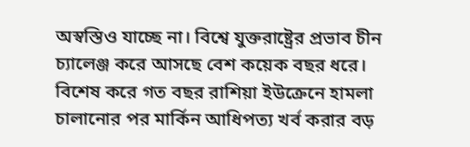অস্বস্তিও যাচ্ছে না। বিশ্বে যুক্তরাষ্ট্রের প্রভাব চীন চ্যালেঞ্জ করে আসছে বেশ কয়েক বছর ধরে। বিশেষ করে গত বছর রাশিয়া ইউক্রেনে হামলা চালানোর পর মার্কিন আধিপত্য খর্ব করার বড়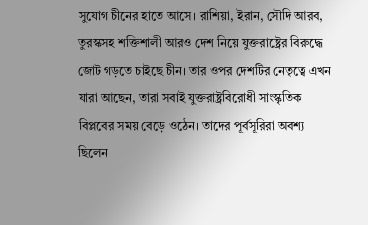সুযোগ চীনের হাতে আসে। রাশিয়া, ইরান, সৌদি আরব, তুরস্কসহ শক্তিশালী আরও দেশ নিয়ে যুক্তরাষ্ট্রের বিরুদ্ধে জোট গড়তে চাইছে চীন। তার ওপর দেশটির নেতৃত্বে এখন যারা আছেন, তারা সবাই যুক্তরাষ্ট্রবিরোধী সাংস্কৃতিক বিপ্লবের সময় বেড়ে ওঠেন। তাদের পূর্বসূরিরা অবশ্য ছিলেন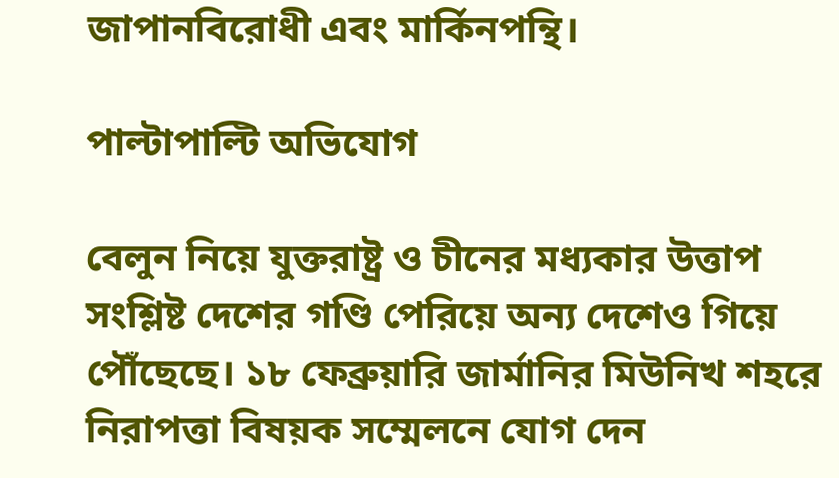জাপানবিরোধী এবং মার্কিনপন্থি।

পাল্টাপাল্টি অভিযোগ

বেলুন নিয়ে যুক্তরাষ্ট্র ও চীনের মধ্যকার উত্তাপ সংশ্লিষ্ট দেশের গণ্ডি পেরিয়ে অন্য দেশেও গিয়ে পৌঁছেছে। ১৮ ফেব্রুয়ারি জার্মানির মিউনিখ শহরে নিরাপত্তা বিষয়ক সম্মেলনে যোগ দেন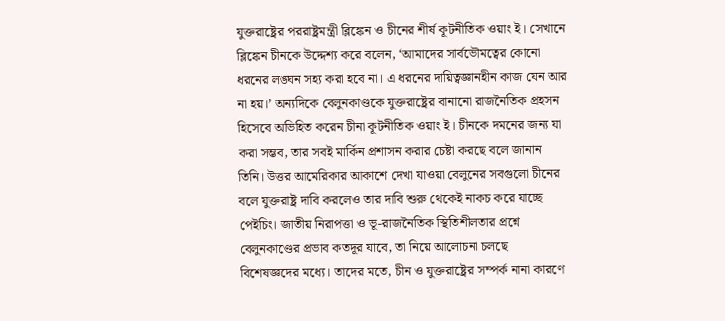যুক্তরাষ্ট্রের পররাষ্ট্রমন্ত্রী ব্লিঙ্কেন ও চীনের শীর্ষ কূটনীতিক ওয়াং ই। সেখানে ব্লিঙ্কেন চীনকে উদ্দেশ্য করে বলেন, ‘আমাদের সার্বভৌমত্বের কোনো ধরনের লঙ্ঘন সহ্য করা হবে না। এ ধরনের দায়িত্বজ্ঞানহীন কাজ যেন আর না হয়।’ অন্যদিকে বেলুনকাণ্ডকে যুক্তরাষ্ট্রের বানানো রাজনৈতিক প্রহসন হিসেবে অভিহিত করেন চীনা কূটনীতিক ওয়াং ই। চীনকে দমনের জন্য যা করা সম্ভব, তার সবই মার্কিন প্রশাসন করার চেষ্টা করছে বলে জানান তিনি। উত্তর আমেরিকার আকাশে দেখা যাওয়া বেলুনের সবগুলো চীনের বলে যুক্তরাষ্ট্র দাবি করলেও তার দাবি শুরু থেকেই নাকচ করে যাচ্ছে পেইচিং। জাতীয় নিরাপত্তা ও ভূ-রাজনৈতিক স্থিতিশীলতার প্রশ্নে বেলুনকাণ্ডের প্রভাব কতদূর যাবে, তা নিয়ে আলোচনা চলছে বিশেষজ্ঞদের মধ্যে। তাদের মতে, চীন ও যুক্তরাষ্ট্রের সম্পর্ক নানা কারণে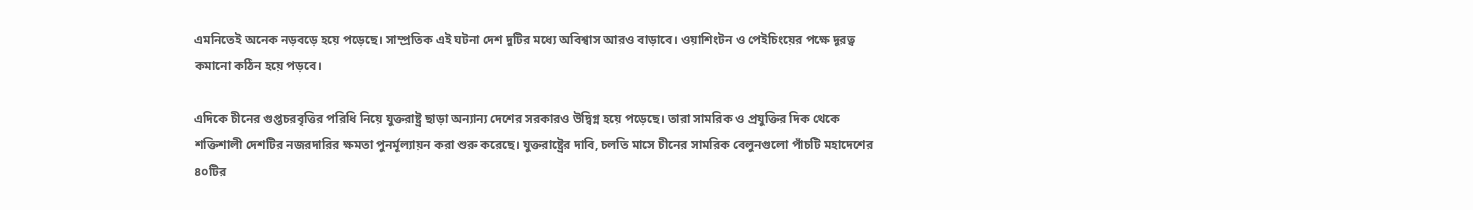এমনিতেই অনেক নড়বড়ে হয়ে পড়েছে। সাম্প্রতিক এই ঘটনা দেশ দুটির মধ্যে অবিশ্বাস আরও বাড়াবে। ওয়াশিংটন ও পেইচিংয়ের পক্ষে দূরত্ব কমানো কঠিন হয়ে পড়বে।

এদিকে চীনের গুপ্তচরবৃত্তির পরিধি নিয়ে যুক্তরাষ্ট্র ছাড়া অন্যান্য দেশের সরকারও উদ্বিগ্ন হয়ে পড়েছে। তারা সামরিক ও প্রযুক্তির দিক থেকে শক্তিশালী দেশটির নজরদারির ক্ষমতা পুনর্মূল্যায়ন করা শুরু করেছে। যুক্তরাষ্ট্রের দাবি, চলতি মাসে চীনের সামরিক বেলুনগুলো পাঁচটি মহাদেশের ৪০টির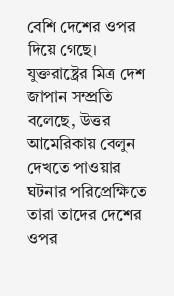বেশি দেশের ওপর দিয়ে গেছে। যুক্তরাষ্ট্রের মিত্র দেশ জাপান সম্প্রতি বলেছে, উত্তর আমেরিকায় বেলুন দেখতে পাওয়ার ঘটনার পরিপ্রেক্ষিতে তারা তাদের দেশের ওপর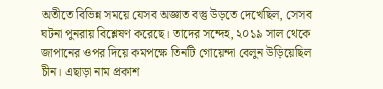অতীতে বিভিন্ন সময়ে যেসব অজ্ঞাত বস্তু উড়তে দেখেছিল, সেসব ঘটনা পুনরায় বিশ্লেষণ করেছে। তাদের সন্দেহ, ২০১৯ সাল থেকে জাপানের ওপর দিয়ে কমপক্ষে তিনটি গোয়েন্দা বেলুন উড়িয়েছিল চীন। এছাড়া নাম প্রকাশ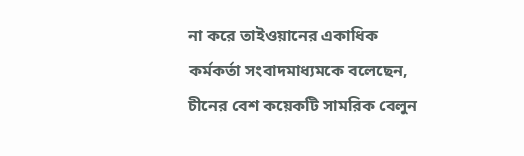না করে তাইওয়ানের একাধিক কর্মকর্তা সংবাদমাধ্যমকে বলেছেন, চীনের বেশ কয়েকটি সামরিক বেলুন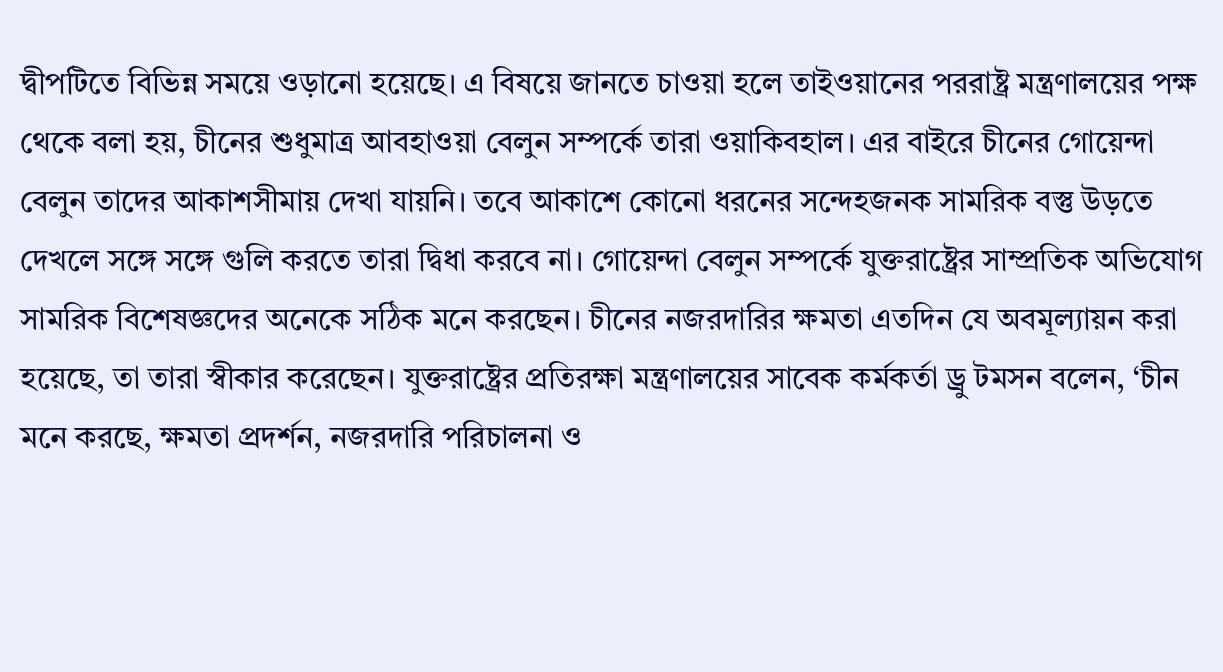দ্বীপটিতে বিভিন্ন সময়ে ওড়ানো হয়েছে। এ বিষয়ে জানতে চাওয়া হলে তাইওয়ানের পররাষ্ট্র মন্ত্রণালয়ের পক্ষ থেকে বলা হয়, চীনের শুধুমাত্র আবহাওয়া বেলুন সম্পর্কে তারা ওয়াকিবহাল। এর বাইরে চীনের গোয়েন্দা বেলুন তাদের আকাশসীমায় দেখা যায়নি। তবে আকাশে কোনো ধরনের সন্দেহজনক সামরিক বস্তু উড়তে দেখলে সঙ্গে সঙ্গে গুলি করতে তারা দ্বিধা করবে না। গোয়েন্দা বেলুন সম্পর্কে যুক্তরাষ্ট্রের সাম্প্রতিক অভিযোগ সামরিক বিশেষজ্ঞদের অনেকে সঠিক মনে করছেন। চীনের নজরদারির ক্ষমতা এতদিন যে অবমূল্যায়ন করা হয়েছে, তা তারা স্বীকার করেছেন। যুক্তরাষ্ট্রের প্রতিরক্ষা মন্ত্রণালয়ের সাবেক কর্মকর্তা ড্রু টমসন বলেন, ‘চীন মনে করছে, ক্ষমতা প্রদর্শন, নজরদারি পরিচালনা ও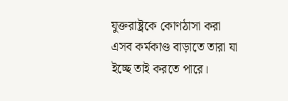যুক্তরাষ্ট্রকে কোণঠাসা করা এসব কর্মকাণ্ড বাড়াতে তারা যা ইচ্ছে তাই করতে পারে।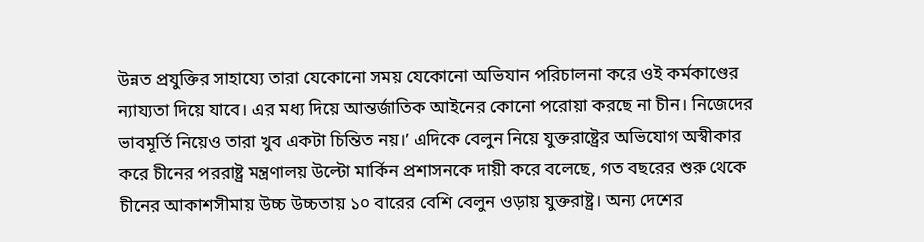উন্নত প্রযুক্তির সাহায্যে তারা যেকোনো সময় যেকোনো অভিযান পরিচালনা করে ওই কর্মকাণ্ডের ন্যায্যতা দিয়ে যাবে। এর মধ্য দিয়ে আন্তর্জাতিক আইনের কোনো পরোয়া করছে না চীন। নিজেদের ভাবমূর্তি নিয়েও তারা খুব একটা চিন্তিত নয়।’ এদিকে বেলুন নিয়ে যুক্তরাষ্ট্রের অভিযোগ অস্বীকার করে চীনের পররাষ্ট্র মন্ত্রণালয় উল্টো মার্কিন প্রশাসনকে দায়ী করে বলেছে, গত বছরের শুরু থেকে চীনের আকাশসীমায় উচ্চ উচ্চতায় ১০ বারের বেশি বেলুন ওড়ায় যুক্তরাষ্ট্র। অন্য দেশের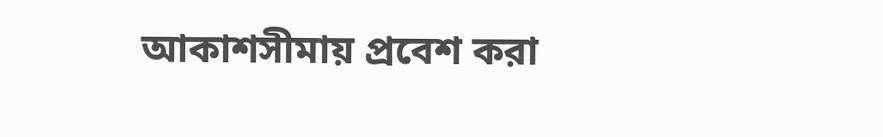আকাশসীমায় প্রবেশ করা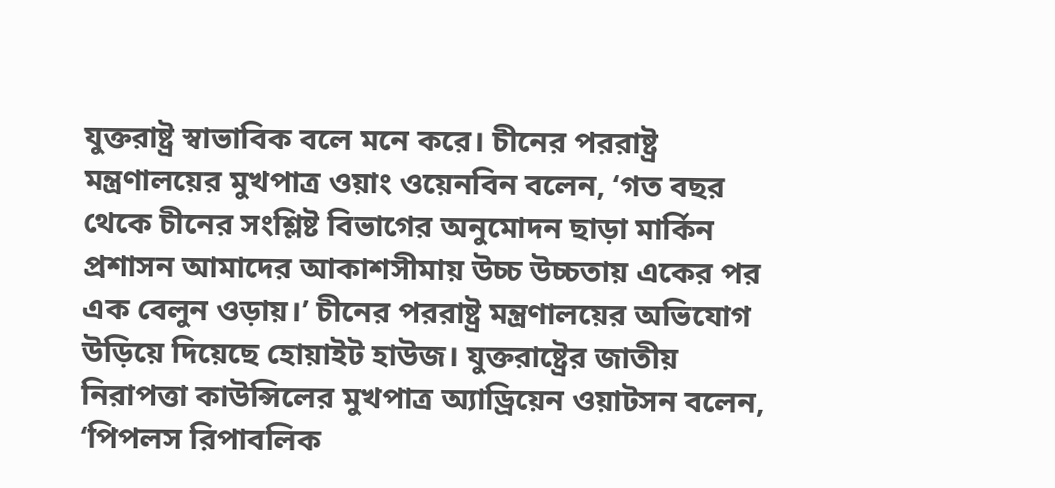যুক্তরাষ্ট্র স্বাভাবিক বলে মনে করে। চীনের পররাষ্ট্র মন্ত্রণালয়ের মুখপাত্র ওয়াং ওয়েনবিন বলেন, ‘গত বছর থেকে চীনের সংশ্লিষ্ট বিভাগের অনুমোদন ছাড়া মার্কিন প্রশাসন আমাদের আকাশসীমায় উচ্চ উচ্চতায় একের পর এক বেলুন ওড়ায়।’ চীনের পররাষ্ট্র মন্ত্রণালয়ের অভিযোগ উড়িয়ে দিয়েছে হোয়াইট হাউজ। যুক্তরাষ্ট্রের জাতীয় নিরাপত্তা কাউন্সিলের মুখপাত্র অ্যাড্রিয়েন ওয়াটসন বলেন, ‘পিপলস রিপাবলিক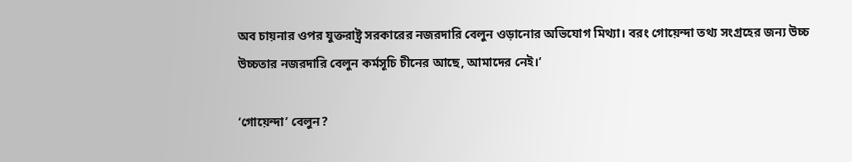অব চায়নার ওপর যুক্তরাষ্ট্র সরকারের নজরদারি বেলুন ওড়ানোর অভিযোগ মিথ্যা। বরং গোয়েন্দা তথ্য সংগ্রহের জন্য উচ্চ উচ্চতার নজরদারি বেলুন কর্মসূচি চীনের আছে, আমাদের নেই।’

‘গোয়েন্দা’ বেলুন?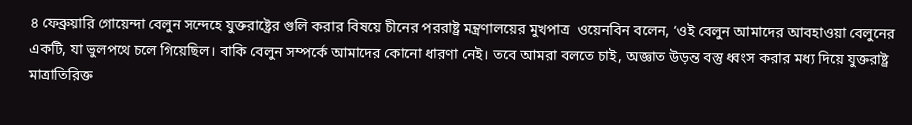৪ ফেব্রুয়ারি গোয়েন্দা বেলুন সন্দেহে যুক্তরাষ্ট্রের গুলি করার বিষয়ে চীনের পররাষ্ট্র মন্ত্রণালয়ের মুখপাত্র  ওয়েনবিন বলেন, ‘ওই বেলুন আমাদের আবহাওয়া বেলুনের একটি, যা ভুলপথে চলে গিয়েছিল। বাকি বেলুন সম্পর্কে আমাদের কোনো ধারণা নেই। তবে আমরা বলতে চাই, অজ্ঞাত উড়ন্ত বস্তু ধ্বংস করার মধ্য দিয়ে যুক্তরাষ্ট্র মাত্রাতিরিক্ত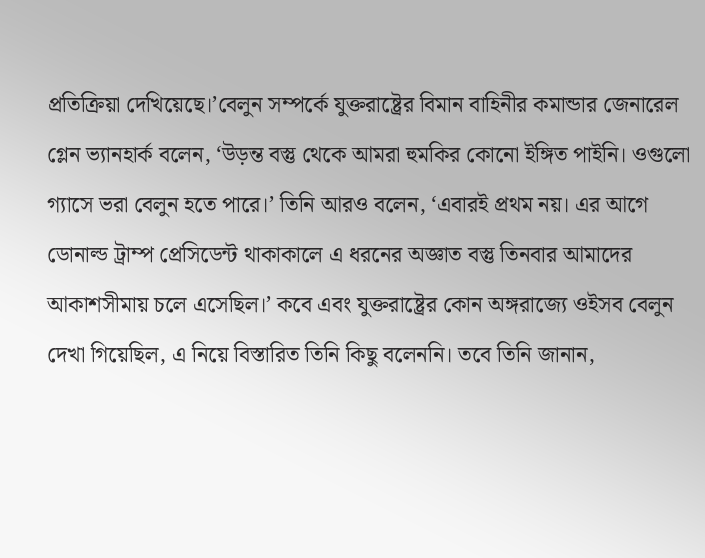প্রতিক্রিয়া দেখিয়েছে।’বেলুন সম্পর্কে যুক্তরাষ্ট্রের বিমান বাহিনীর কমান্ডার জেনারেল গ্লেন ভ্যানহার্ক বলেন, ‘উড়ন্ত বস্তু থেকে আমরা হুমকির কোনো ইঙ্গিত পাইনি। ওগুলো গ্যাসে ভরা বেলুন হতে পারে।’ তিনি আরও বলেন, ‘এবারই প্রথম নয়। এর আগে ডোনাল্ড ট্রাম্প প্রেসিডেন্ট থাকাকালে এ ধরনের অজ্ঞাত বস্তু তিনবার আমাদের আকাশসীমায় চলে এসেছিল।’ কবে এবং যুক্তরাষ্ট্রের কোন অঙ্গরাজ্যে ওইসব বেলুন দেখা গিয়েছিল, এ নিয়ে বিস্তারিত তিনি কিছু বলেননি। তবে তিনি জানান,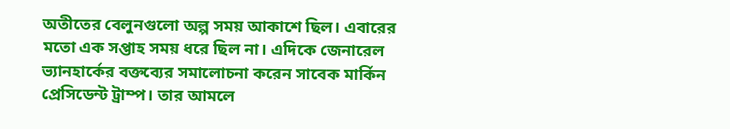অতীতের বেলুনগুলো অল্প সময় আকাশে ছিল। এবারের মতো এক সপ্তাহ সময় ধরে ছিল না। এদিকে জেনারেল ভ্যানহার্কের বক্তব্যের সমালোচনা করেন সাবেক মার্কিন প্রেসিডেন্ট ট্রাম্প। তার আমলে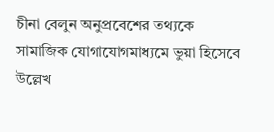চীনা বেলুন অনুপ্রবেশের তথ্যকে সামাজিক যোগাযোগমাধ্যমে ভুয়া হিসেবে উল্লেখ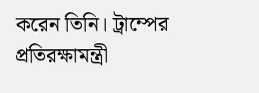করেন তিনি। ট্রাম্পের প্রতিরক্ষামন্ত্রী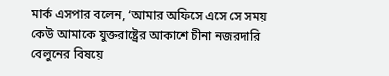মার্ক এসপার বলেন, ‘আমার অফিসে এসে সে সময় কেউ আমাকে যুক্তরাষ্ট্রের আকাশে চীনা নজরদারি বেলুনের বিষয়ে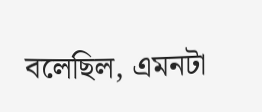বলেছিল, এমনটা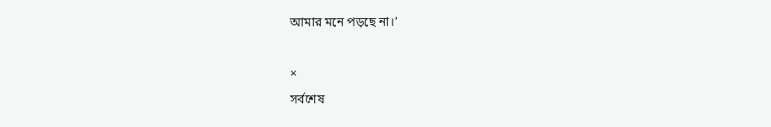আমার মনে পড়ছে না।’

×
সর্বশেষ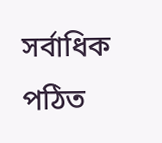সর্বাধিক পঠিত